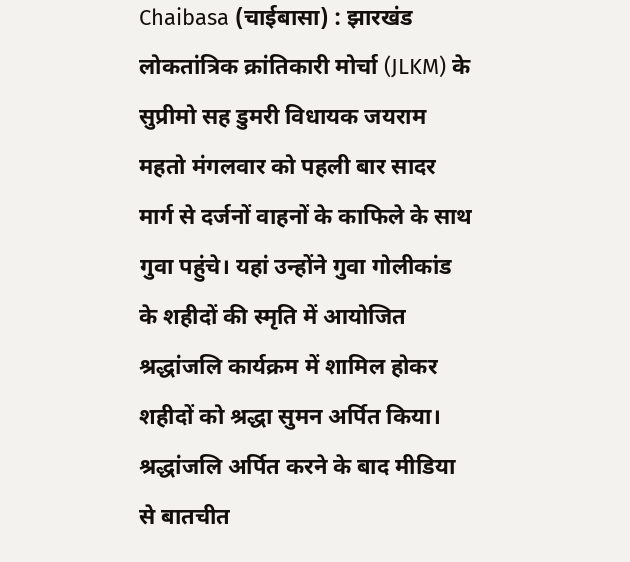Chaibasa (चाईबासा) : झारखंड लोकतांत्रिक क्रांतिकारी मोर्चा (JLKM) के सुप्रीमो सह डुमरी विधायक जयराम महतो मंगलवार को पहली बार सादर मार्ग से दर्जनों वाहनों के काफिले के साथ गुवा पहुंचे। यहां उन्होंने गुवा गोलीकांड के शहीदों की स्मृति में आयोजित श्रद्धांजलि कार्यक्रम में शामिल होकर शहीदों को श्रद्धा सुमन अर्पित किया।
श्रद्धांजलि अर्पित करने के बाद मीडिया से बातचीत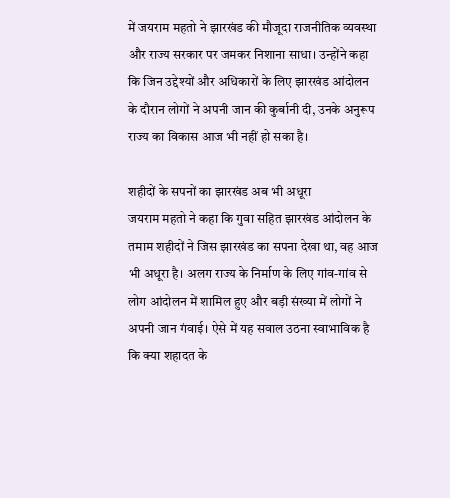में जयराम महतो ने झारखंड की मौजूदा राजनीतिक व्यवस्था और राज्य सरकार पर जमकर निशाना साधा। उन्होंने कहा कि जिन उद्देश्यों और अधिकारों के लिए झारखंड आंदोलन के दौरान लोगों ने अपनी जान की कुर्बानी दी, उनके अनुरूप राज्य का विकास आज भी नहीं हो सका है।

शहीदों के सपनों का झारखंड अब भी अधूरा
जयराम महतो ने कहा कि गुवा सहित झारखंड आंदोलन के तमाम शहीदों ने जिस झारखंड का सपना देखा था, वह आज भी अधूरा है। अलग राज्य के निर्माण के लिए गांव-गांव से लोग आंदोलन में शामिल हुए और बड़ी संख्या में लोगों ने अपनी जान गंवाई। ऐसे में यह सवाल उठना स्वाभाविक है कि क्या शहादत के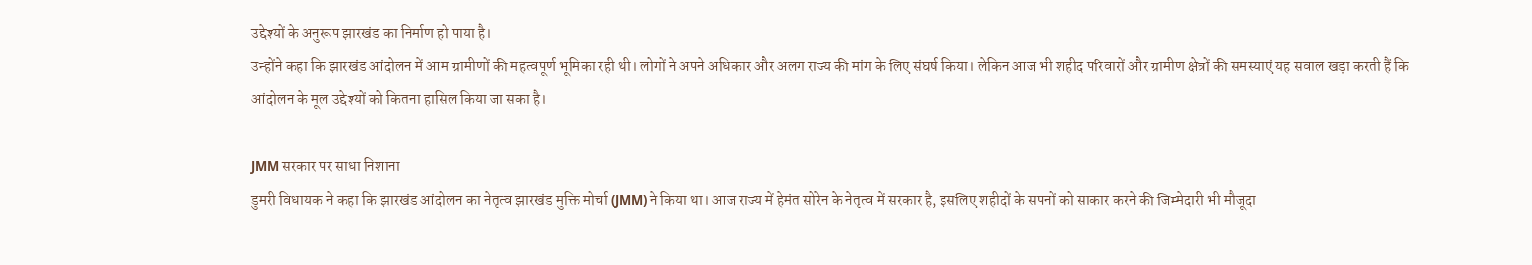उद्देश्यों के अनुरूप झारखंड का निर्माण हो पाया है।
उन्होंने कहा कि झारखंड आंदोलन में आम ग्रामीणों की महत्वपूर्ण भूमिका रही थी। लोगों ने अपने अधिकार और अलग राज्य की मांग के लिए संघर्ष किया। लेकिन आज भी शहीद परिवारों और ग्रामीण क्षेत्रों की समस्याएं यह सवाल खड़ा करती हैं कि आंदोलन के मूल उद्देश्यों को कितना हासिल किया जा सका है।

JMM सरकार पर साधा निशाना
डुमरी विधायक ने कहा कि झारखंड आंदोलन का नेतृत्व झारखंड मुक्ति मोर्चा (JMM) ने किया था। आज राज्य में हेमंत सोरेन के नेतृत्व में सरकार है, इसलिए शहीदों के सपनों को साकार करने की जिम्मेदारी भी मौजूदा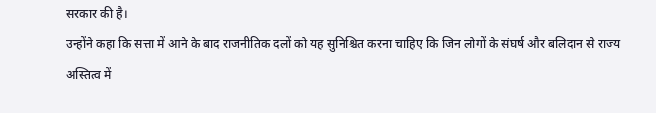सरकार की है।
उन्होंने कहा कि सत्ता में आने के बाद राजनीतिक दलों को यह सुनिश्चित करना चाहिए कि जिन लोगों के संघर्ष और बलिदान से राज्य अस्तित्व में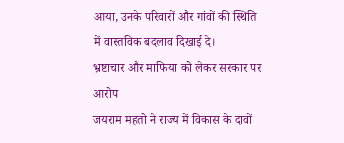आया, उनके परिवारों और गांवों की स्थिति में वास्तविक बदलाव दिखाई दे।
भ्रष्टाचार और माफिया को लेकर सरकार पर आरोप
जयराम महतो ने राज्य में विकास के दावों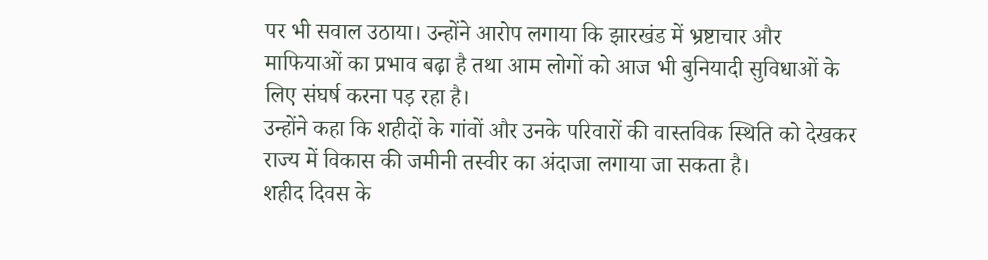पर भी सवाल उठाया। उन्होंने आरोप लगाया कि झारखंड में भ्रष्टाचार और माफियाओं का प्रभाव बढ़ा है तथा आम लोगों को आज भी बुनियादी सुविधाओं के लिए संघर्ष करना पड़ रहा है।
उन्होंने कहा कि शहीदों के गांवों और उनके परिवारों की वास्तविक स्थिति को देखकर राज्य में विकास की जमीनी तस्वीर का अंदाजा लगाया जा सकता है।
शहीद दिवस के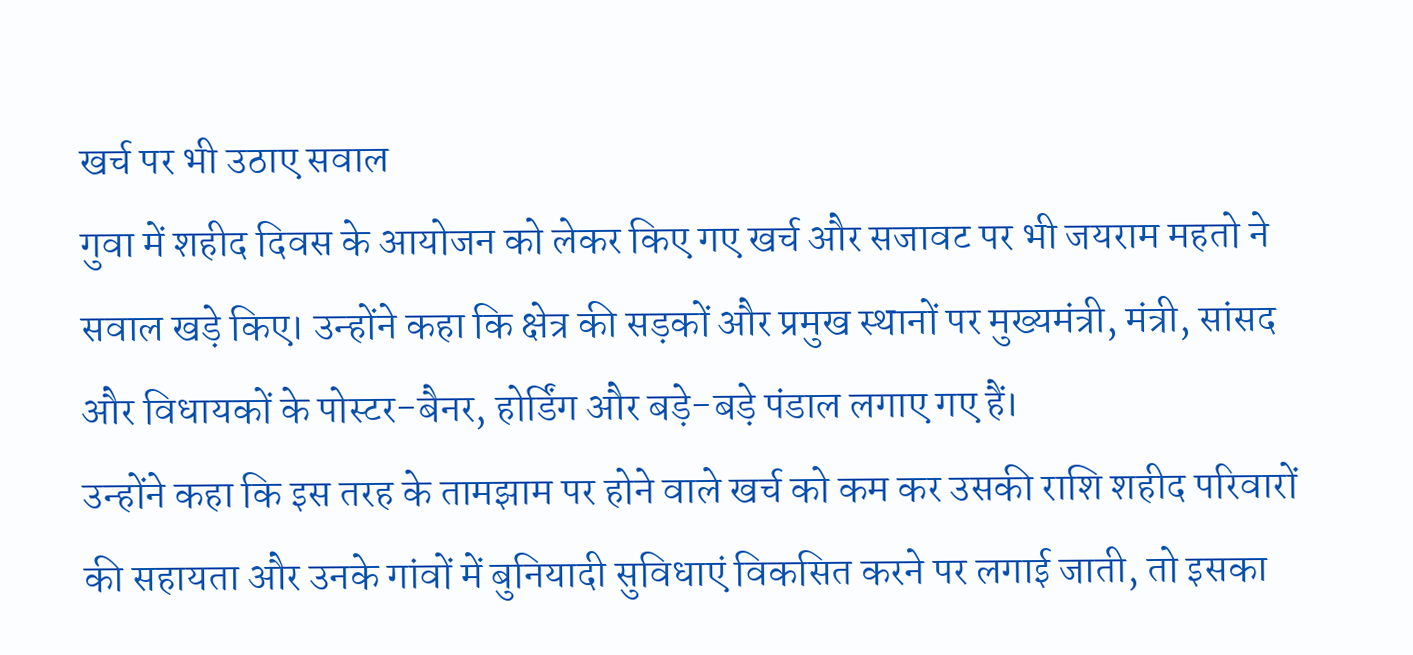खर्च पर भी उठाए सवाल
गुवा में शहीद दिवस के आयोजन को लेकर किए गए खर्च और सजावट पर भी जयराम महतो ने सवाल खड़े किए। उन्होंने कहा कि क्षेत्र की सड़कों और प्रमुख स्थानों पर मुख्यमंत्री, मंत्री, सांसद और विधायकों के पोस्टर-बैनर, होर्डिंग और बड़े-बड़े पंडाल लगाए गए हैं।
उन्होंने कहा कि इस तरह के तामझाम पर होने वाले खर्च को कम कर उसकी राशि शहीद परिवारों की सहायता और उनके गांवों में बुनियादी सुविधाएं विकसित करने पर लगाई जाती, तो इसका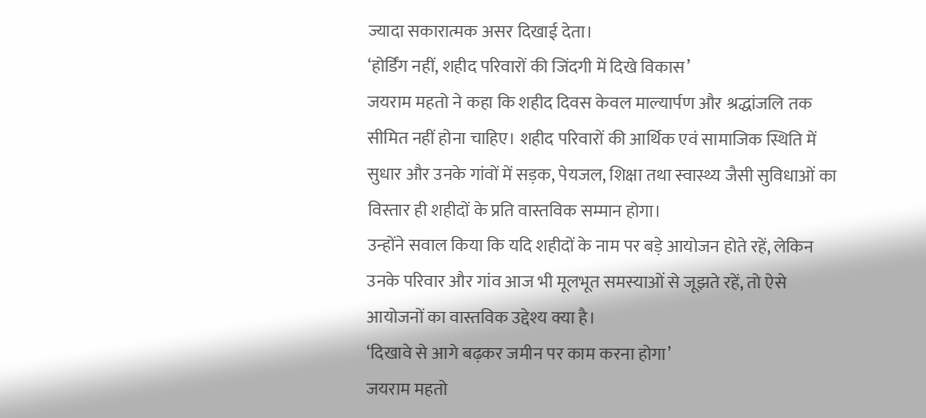ज्यादा सकारात्मक असर दिखाई देता।
‘होर्डिंग नहीं, शहीद परिवारों की जिंदगी में दिखे विकास’
जयराम महतो ने कहा कि शहीद दिवस केवल माल्यार्पण और श्रद्धांजलि तक सीमित नहीं होना चाहिए। शहीद परिवारों की आर्थिक एवं सामाजिक स्थिति में सुधार और उनके गांवों में सड़क, पेयजल, शिक्षा तथा स्वास्थ्य जैसी सुविधाओं का विस्तार ही शहीदों के प्रति वास्तविक सम्मान होगा।
उन्होंने सवाल किया कि यदि शहीदों के नाम पर बड़े आयोजन होते रहें, लेकिन उनके परिवार और गांव आज भी मूलभूत समस्याओं से जूझते रहें, तो ऐसे आयोजनों का वास्तविक उद्देश्य क्या है।
‘दिखावे से आगे बढ़कर जमीन पर काम करना होगा’
जयराम महतो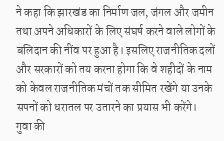ने कहा कि झारखंड का निर्माण जल, जंगल और जमीन तथा अपने अधिकारों के लिए संघर्ष करने वाले लोगों के बलिदान की नींव पर हुआ है। इसलिए राजनीतिक दलों और सरकारों को तय करना होगा कि वे शहीदों के नाम को केवल राजनीतिक मंचों तक सीमित रखेंगे या उनके सपनों को धरातल पर उतारने का प्रयास भी करेंगे।
गुवा की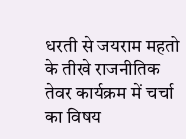धरती से जयराम महतो के तीखे राजनीतिक तेवर कार्यक्रम में चर्चा का विषय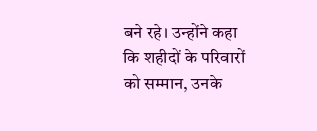बने रहे। उन्होंने कहा कि शहीदों के परिवारों को सम्मान, उनके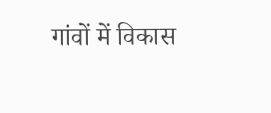गांवों में विकास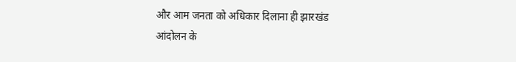और आम जनता को अधिकार दिलाना ही झारखंड आंदोलन के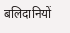बलिदानियों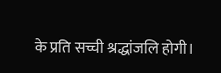के प्रति सच्ची श्रद्धांजलि होगी।